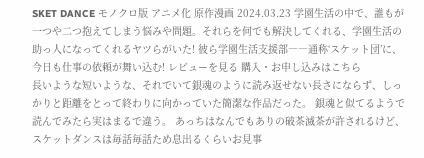SKET DANCE モノクロ版 アニメ化 原作漫画 2024.03.23 学園生活の中で、誰もが一つや二つ抱えてしまう悩みや問題。それらを何でも解決してくれる、学園生活の助っ人になってくれるヤツらがいた! 彼ら学園生活支援部――通称‘スケット団’に、今日も仕事の依頼が舞い込む! レビューを見る 購入・お申し込みはこちら
長いような短いような、それでいて銀魂のように読み返せない長さにならず、しっかりと距離をとって終わりに向かっていた簡潔な作品だった。 銀魂と似てるようで読んでみたら実はまるで違う。 あっちはなんでもありの破茶滅茶が許されるけど、スケットダンスは毎話毎話ため息出るくらいお見事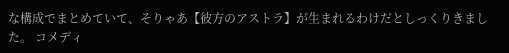な構成でまとめていて、そりゃあ【彼方のアストラ】が生まれるわけだとしっくりきました。 コメディ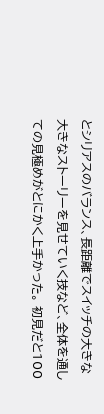とシリアスのバランス、長距離でスイッチの大きな大きなストーリーを見せていく技など、全体を通しての見極めがとにかく上手かった。 初見だと100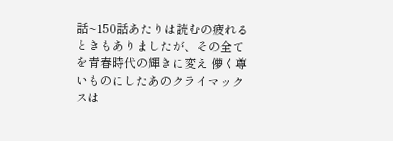話~150話あたりは読むの疲れるときもありましたが、その全てを青春時代の輝きに変え 儚く尊いものにしたあのクライマックスは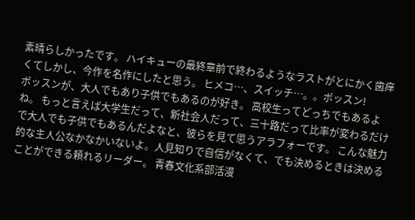素晴らしかったです。 ハイキューの最終章前で終わるようなラストがとにかく歯痒くてしかし、今作を名作にしたと思う。 ヒメコ…、スイッチ…。。ボッスン!
ボッスンが、大人でもあり子供でもあるのが好き。 高校生ってどっちでもあるよね。 もっと言えば大学生だって、新社会人だって、三十路だって比率が変わるだけで大人でも子供でもあるんだよなと、彼らを見て思うアラフォーです。 こんな魅力的な主人公なかなかいないよ。人見知りで自信がなくて、でも決めるときは決めることができる頼れるリーダー。 青春文化系部活漫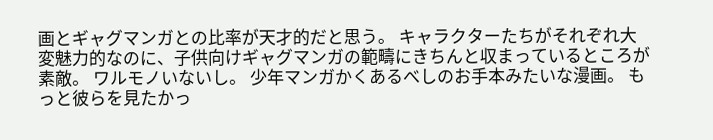画とギャグマンガとの比率が天才的だと思う。 キャラクターたちがそれぞれ大変魅力的なのに、子供向けギャグマンガの範疇にきちんと収まっているところが素敵。 ワルモノいないし。 少年マンガかくあるべしのお手本みたいな漫画。 もっと彼らを見たかっ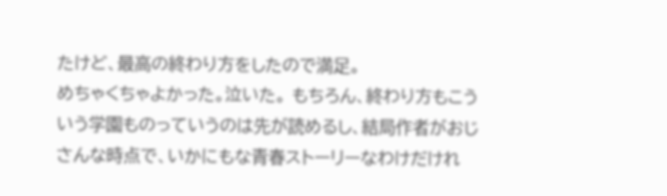たけど、最高の終わり方をしたので満足。
めちゃくちゃよかった。泣いた。 もちろん、終わり方もこういう学園ものっていうのは先が読めるし、結局作者がおじさんな時点で、いかにもな青春ストーリーなわけだけれ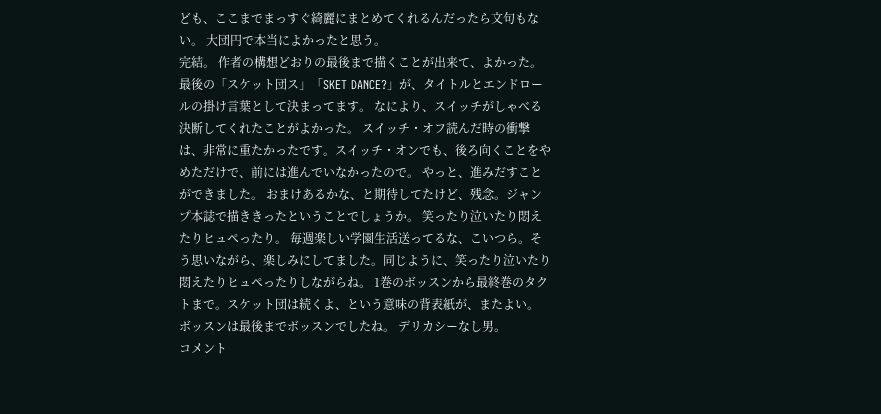ども、ここまでまっすぐ綺麗にまとめてくれるんだったら文句もない。 大団円で本当によかったと思う。
完結。 作者の構想どおりの最後まで描くことが出来て、よかった。 最後の「スケット団ス」「SKET DANCE?」が、タイトルとエンドロールの掛け言葉として決まってます。 なにより、スイッチがしゃべる決断してくれたことがよかった。 スイッチ・オフ読んだ時の衝撃は、非常に重たかったです。スイッチ・オンでも、後ろ向くことをやめただけで、前には進んでいなかったので。 やっと、進みだすことができました。 おまけあるかな、と期待してたけど、残念。ジャンプ本誌で描ききったということでしょうか。 笑ったり泣いたり悶えたりヒュペったり。 毎週楽しい学園生活送ってるな、こいつら。そう思いながら、楽しみにしてました。同じように、笑ったり泣いたり悶えたりヒュペったりしながらね。 1巻のボッスンから最終巻のタクトまで。スケット団は続くよ、という意味の背表紙が、またよい。 ボッスンは最後までボッスンでしたね。 デリカシーなし男。
コメント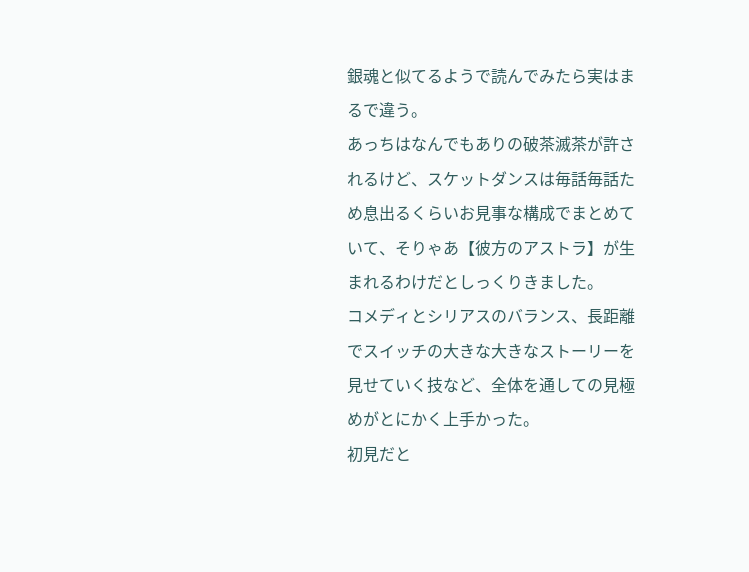銀魂と似てるようで読んでみたら実はまるで違う。
あっちはなんでもありの破茶滅茶が許されるけど、スケットダンスは毎話毎話ため息出るくらいお見事な構成でまとめていて、そりゃあ【彼方のアストラ】が生まれるわけだとしっくりきました。
コメディとシリアスのバランス、長距離でスイッチの大きな大きなストーリーを見せていく技など、全体を通しての見極めがとにかく上手かった。
初見だと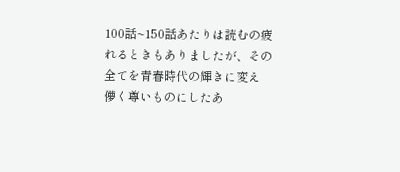100話~150話あたりは読むの疲れるときもありましたが、その全てを青春時代の輝きに変え 儚く尊いものにしたあ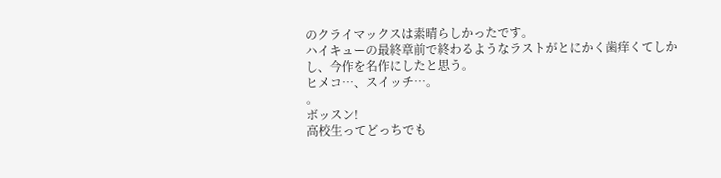のクライマックスは素晴らしかったです。
ハイキューの最終章前で終わるようなラストがとにかく歯痒くてしかし、今作を名作にしたと思う。
ヒメコ…、スイッチ…。
。
ボッスン!
高校生ってどっちでも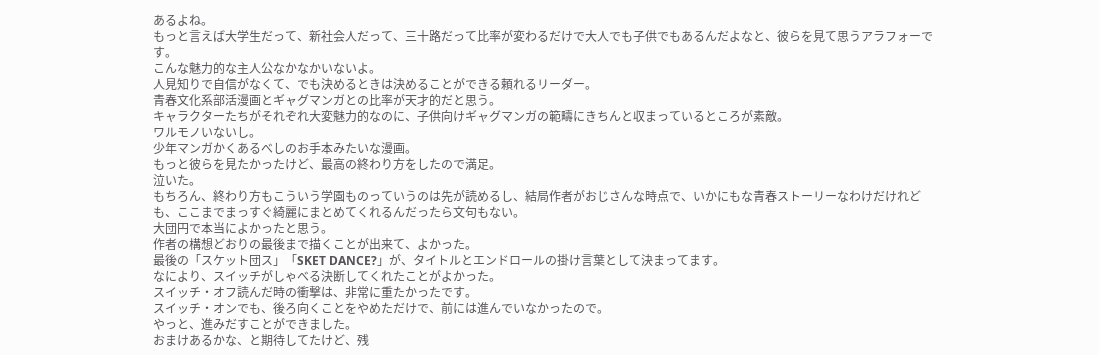あるよね。
もっと言えば大学生だって、新社会人だって、三十路だって比率が変わるだけで大人でも子供でもあるんだよなと、彼らを見て思うアラフォーです。
こんな魅力的な主人公なかなかいないよ。
人見知りで自信がなくて、でも決めるときは決めることができる頼れるリーダー。
青春文化系部活漫画とギャグマンガとの比率が天才的だと思う。
キャラクターたちがそれぞれ大変魅力的なのに、子供向けギャグマンガの範疇にきちんと収まっているところが素敵。
ワルモノいないし。
少年マンガかくあるべしのお手本みたいな漫画。
もっと彼らを見たかったけど、最高の終わり方をしたので満足。
泣いた。
もちろん、終わり方もこういう学園ものっていうのは先が読めるし、結局作者がおじさんな時点で、いかにもな青春ストーリーなわけだけれども、ここまでまっすぐ綺麗にまとめてくれるんだったら文句もない。
大団円で本当によかったと思う。
作者の構想どおりの最後まで描くことが出来て、よかった。
最後の「スケット団ス」「SKET DANCE?」が、タイトルとエンドロールの掛け言葉として決まってます。
なにより、スイッチがしゃべる決断してくれたことがよかった。
スイッチ・オフ読んだ時の衝撃は、非常に重たかったです。
スイッチ・オンでも、後ろ向くことをやめただけで、前には進んでいなかったので。
やっと、進みだすことができました。
おまけあるかな、と期待してたけど、残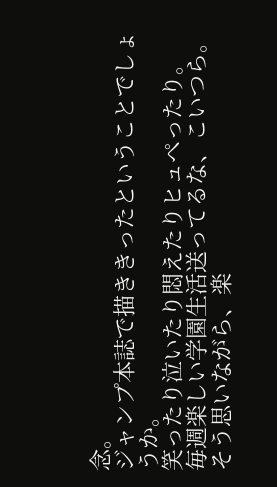念。
ジャンプ本誌で描ききったということでしょうか。
笑ったり泣いたり悶えたりヒュペったり。
毎週楽しい学園生活送ってるな、こいつら。
そう思いながら、楽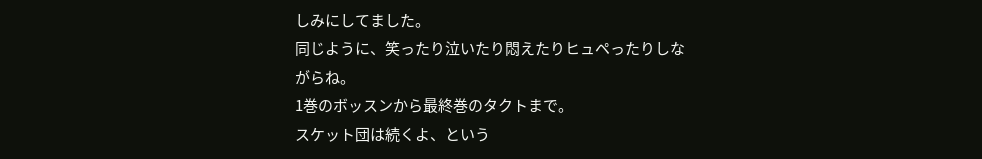しみにしてました。
同じように、笑ったり泣いたり悶えたりヒュペったりしながらね。
1巻のボッスンから最終巻のタクトまで。
スケット団は続くよ、という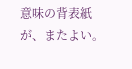意味の背表紙が、またよい。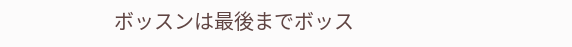ボッスンは最後までボッス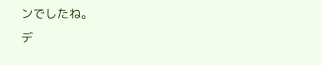ンでしたね。
デ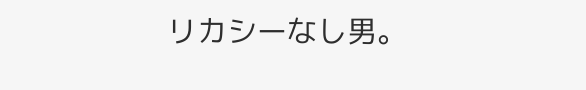リカシーなし男。